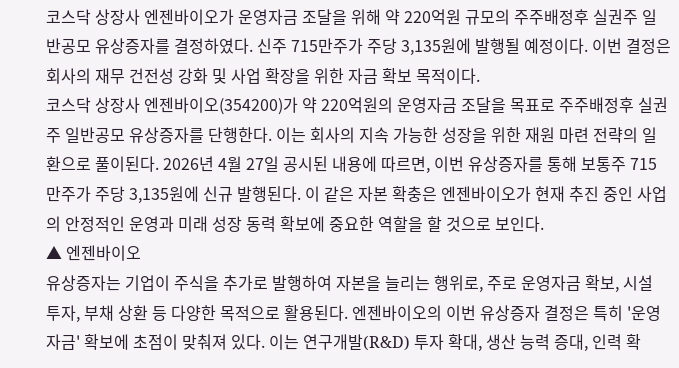코스닥 상장사 엔젠바이오가 운영자금 조달을 위해 약 220억원 규모의 주주배정후 실권주 일반공모 유상증자를 결정하였다. 신주 715만주가 주당 3,135원에 발행될 예정이다. 이번 결정은 회사의 재무 건전성 강화 및 사업 확장을 위한 자금 확보 목적이다.
코스닥 상장사 엔젠바이오(354200)가 약 220억원의 운영자금 조달을 목표로 주주배정후 실권주 일반공모 유상증자를 단행한다. 이는 회사의 지속 가능한 성장을 위한 재원 마련 전략의 일환으로 풀이된다. 2026년 4월 27일 공시된 내용에 따르면, 이번 유상증자를 통해 보통주 715만주가 주당 3,135원에 신규 발행된다. 이 같은 자본 확충은 엔젠바이오가 현재 추진 중인 사업의 안정적인 운영과 미래 성장 동력 확보에 중요한 역할을 할 것으로 보인다.
▲ 엔젠바이오
유상증자는 기업이 주식을 추가로 발행하여 자본을 늘리는 행위로, 주로 운영자금 확보, 시설 투자, 부채 상환 등 다양한 목적으로 활용된다. 엔젠바이오의 이번 유상증자 결정은 특히 '운영자금' 확보에 초점이 맞춰져 있다. 이는 연구개발(R&D) 투자 확대, 생산 능력 증대, 인력 확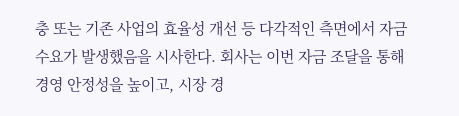충 또는 기존 사업의 효율성 개선 등 다각적인 측면에서 자금 수요가 발생했음을 시사한다. 회사는 이번 자금 조달을 통해 경영 안정성을 높이고, 시장 경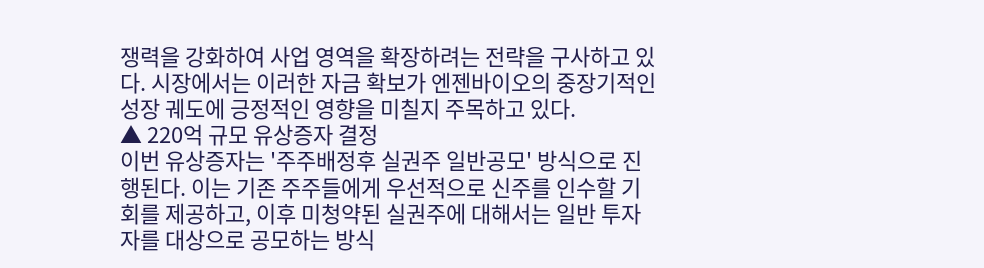쟁력을 강화하여 사업 영역을 확장하려는 전략을 구사하고 있다. 시장에서는 이러한 자금 확보가 엔젠바이오의 중장기적인 성장 궤도에 긍정적인 영향을 미칠지 주목하고 있다.
▲ 220억 규모 유상증자 결정
이번 유상증자는 '주주배정후 실권주 일반공모' 방식으로 진행된다. 이는 기존 주주들에게 우선적으로 신주를 인수할 기회를 제공하고, 이후 미청약된 실권주에 대해서는 일반 투자자를 대상으로 공모하는 방식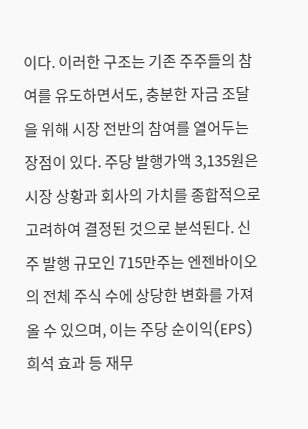이다. 이러한 구조는 기존 주주들의 참여를 유도하면서도, 충분한 자금 조달을 위해 시장 전반의 참여를 열어두는 장점이 있다. 주당 발행가액 3,135원은 시장 상황과 회사의 가치를 종합적으로 고려하여 결정된 것으로 분석된다. 신주 발행 규모인 715만주는 엔젠바이오의 전체 주식 수에 상당한 변화를 가져올 수 있으며, 이는 주당 순이익(EPS) 희석 효과 등 재무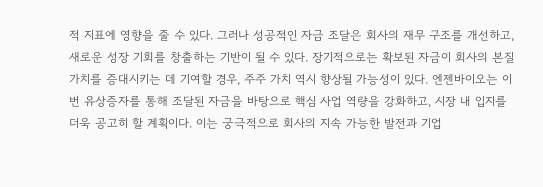적 지표에 영향을 줄 수 있다. 그러나 성공적인 자금 조달은 회사의 재무 구조를 개선하고, 새로운 성장 기회를 창출하는 기반이 될 수 있다. 장기적으로는 확보된 자금이 회사의 본질 가치를 증대시키는 데 기여할 경우, 주주 가치 역시 향상될 가능성이 있다. 엔젠바이오는 이번 유상증자를 통해 조달된 자금을 바탕으로 핵심 사업 역량을 강화하고, 시장 내 입지를 더욱 공고히 할 계획이다. 이는 궁극적으로 회사의 지속 가능한 발전과 기업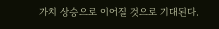가치 상승으로 이어질 것으로 기대된다.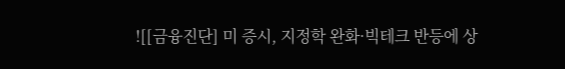![[금융진단] 미 증시, 지정학 완화·빅테크 반등에 상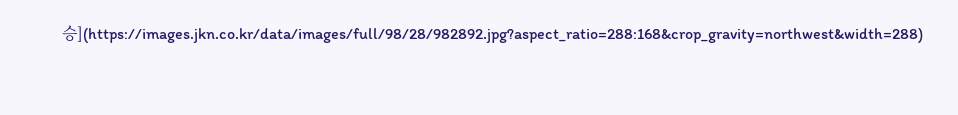승](https://images.jkn.co.kr/data/images/full/98/28/982892.jpg?aspect_ratio=288:168&crop_gravity=northwest&width=288)